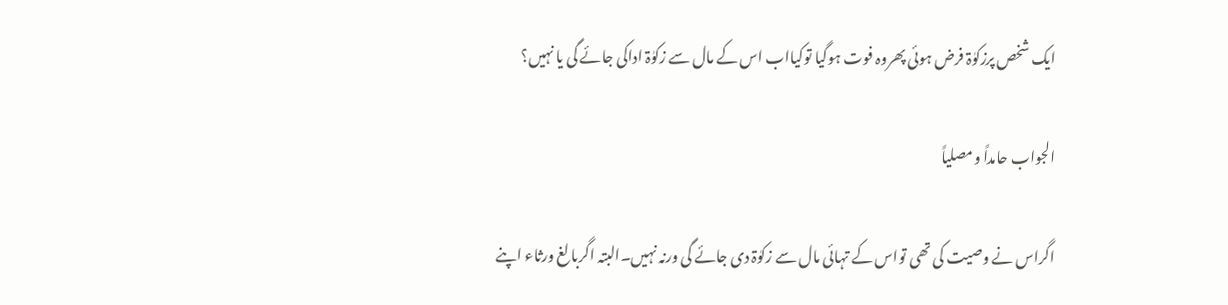ایک شخص پرزکوٰۃ فرض ہوئی پھروہ فوت ہوگیا توکیااب اس کے مال سے زکوٰۃ اداکی جائے گی یا نہیں؟

الجواب حامداً ومصلیاً

اگراس نے وصیت کی تھی تواس کے تہائی مال سے زکوٰۃ دی جائے گی ورنہ نہیں۔البتہ اگربالغ ورثاء اپنے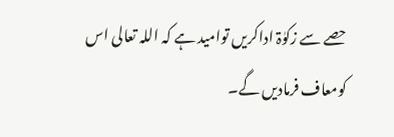حصے سے زکوٰۃ اداکریں توامید ہے کہ اللہ تعالی اس کومعاف فرمادیں گے۔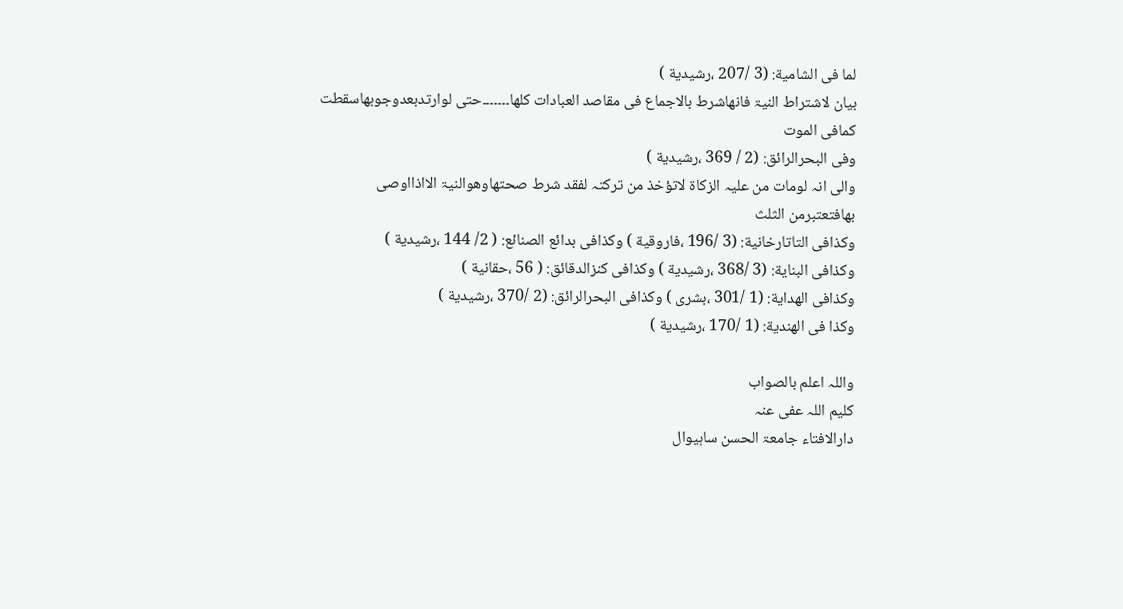لما فی الشامیة: (3 /207 ،رشیدیة )
بیان لاشتراط النیۃ فانھاشرط بالاجماع فی مقاصد العبادات کلھا۔۔۔۔۔۔۔حتی لوارتدبعدوجوبھاسقطت کمافی الموت
وفی البحرالرائق: (2 / 369 ،رشیدیة )
والی انہ لومات من علیہ الزکاۃ لاتؤخذ من ترکتہ لفقد شرط صحتھاوھوالنیۃ الااذااوصی بھافتعتبرمن الثلث
وکذافی التاتارخانیة: (3 /196 ،فاروقیة ) وکذافی بدائع الصنائع: ( 2/ 144 ،رشیدیة )
وکذافی البنایة: (3 /368 ،رشیدیة ) وکذافی کنزالدقائق: ( 56 ،حقانیة )
وکذافی الھدایة: (1 /301 ،بشری ) وکذافی البحرالرائق: (2 /370 ،رشیدیة )
وکذا فی الھندیة: (1 /170 ،رشیدیة )

واللہ اعلم بالصواب
کلیم اللہ عفی عنہ
دارالافتاء جامعۃ الحسن ساہیوال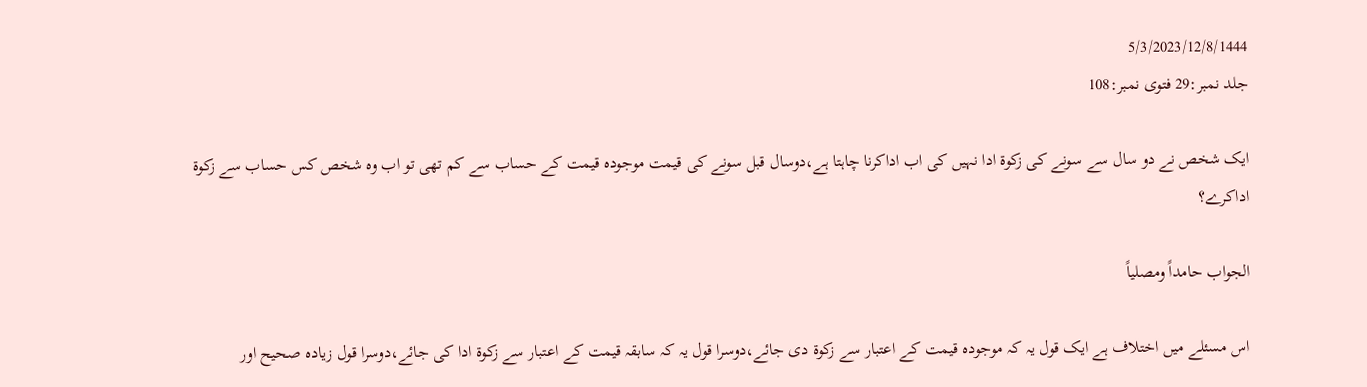5/3/2023/12/8/1444
جلد نمبر:29 فتوی نمبر:108

ایک شخص نے دو سال سے سونے کی زکوۃ ادا نہیں کی اب اداکرنا چاہتا ہے،دوسال قبل سونے کی قیمت موجودہ قیمت کے حساب سے کم تھی تو اب وہ شخص کس حساب سے زکوۃ اداکرے؟

الجواب حامداً ومصلیاً

اس مسئلے میں اختلاف ہے ایک قول یہ کہ موجودہ قیمت کے اعتبار سے زکوۃ دی جائے،دوسرا قول یہ کہ سابقہ قیمت کے اعتبار سے زکوۃ ادا کی جائے،دوسرا قول زیادہ صحیح اور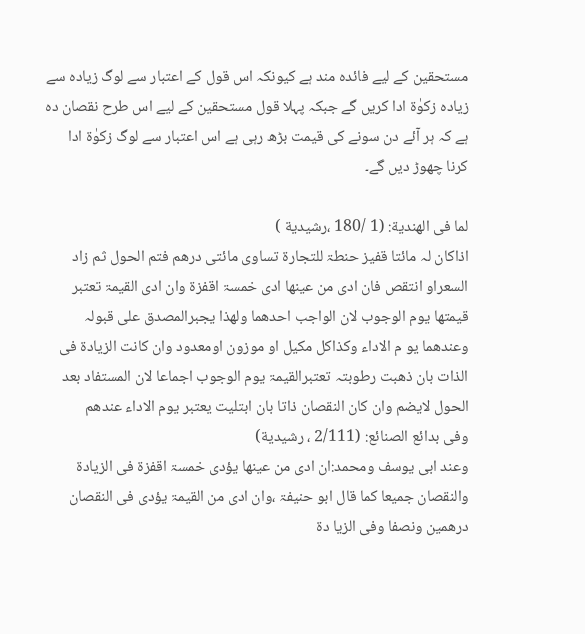مستحقین کے لیے فائدہ مند ہے کیونکہ اس قول کے اعتبار سے لوگ زیادہ سے زیادہ زکوٰۃ ادا کریں گے جبکہ پہلا قول مستحقین کے لیے اس طرح نقصان دہ ہے کہ ہر آئے دن سونے کی قیمت بڑھ رہی ہے اس اعتبار سے لوگ زکوٰۃ ادا کرنا چھوڑ دیں گے۔

لما فی الھندیة: (1 /180 ،رشیدیة )
اذاکان لہ مائتا قفیز حنطۃ للتجارۃ تساوی مائتی درھم فتم الحول ثم زاد السعراو انتقص فان ادی من عینھا ادی خمسۃ اقفزۃ وان ادی القیمۃ تعتبر قیمتھا یوم الوجوب لان الواجب احدھما ولھذا یجبرالمصدق علی قبولہ وعندھما یو م الاداء وکذاکل مکیل او موزون اومعدود وان کانت الزیادۃ فی الذات بان ذھبت رطوبتہ تعتبرالقیمۃ یوم الوجوب اجماعا لان المستفاد بعد الحول لایضم وان کان النقصان ذاتا بان ابتلیت یعتبر یوم الاداء عندھم
وفی بدائع الصنائع: (2/111 ، رشیدیة)
وعند ابی یوسف ومحمد:ان ادی من عینھا یؤدی خمسۃ اقفزۃ فی الزیادۃ والنقصان جمیعا کما قال ابو حنیفۃ ،وان ادی من القیمۃ یؤدی فی النقصان درھمین ونصفا وفی الزیا دۃ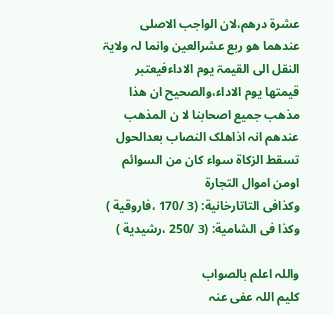عشرۃ درھم،لان الواجب الاصلی عندھما ھو ربع عشرالعین وانما لہ ولایۃ النقل الی القیمۃ یوم الاداءفیعتبر قیمتھا یوم الاداء،والصحیح ان ھذا مذھب جمیع اصحابنا لا ن المذھب عندھم انہ اذاھلک النصاب بعدالحول تسقط الزکاۃ سواء کان من السوائم اومن اموال التجارۃ
وکذافی التاتارخانیة: (3 /170 ،فاروقیة ) وکذا فی الشامیة: (3 /250 ،رشیدیة )

واللہ اعلم بالصواب
کلیم اللہ عفی عنہ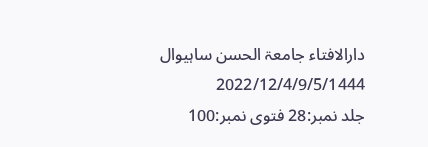دارالافتاء جامعۃ الحسن ساہیوال
2022/12/4/9/5/1444
جلد نمبر:28 فتوی نمبر:100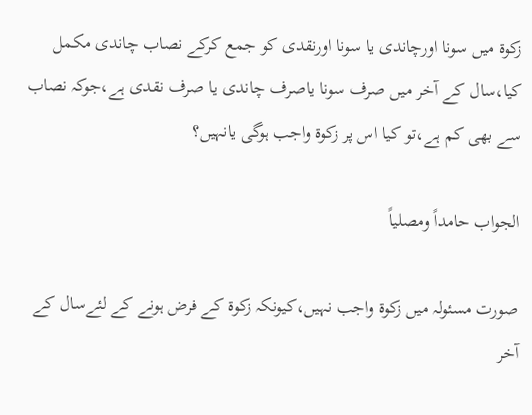زکوۃ میں سونا اورچاندی یا سونا اورنقدی کو جمع کرکے نصاب چاندی مکمل کیا،سال کے آخر میں صرف سونا یاصرف چاندی یا صرف نقدی ہے،جوکہ نصاب سے بھی کم ہے،تو کیا اس پر زکوۃ واجب ہوگی یانہیں؟

الجواب حامداً ومصلیاً

صورت مسئولہ میں زکوۃ واجب نہیں،کیونکہ زکوۃ کے فرض ہونے کے لئےسال کے آخر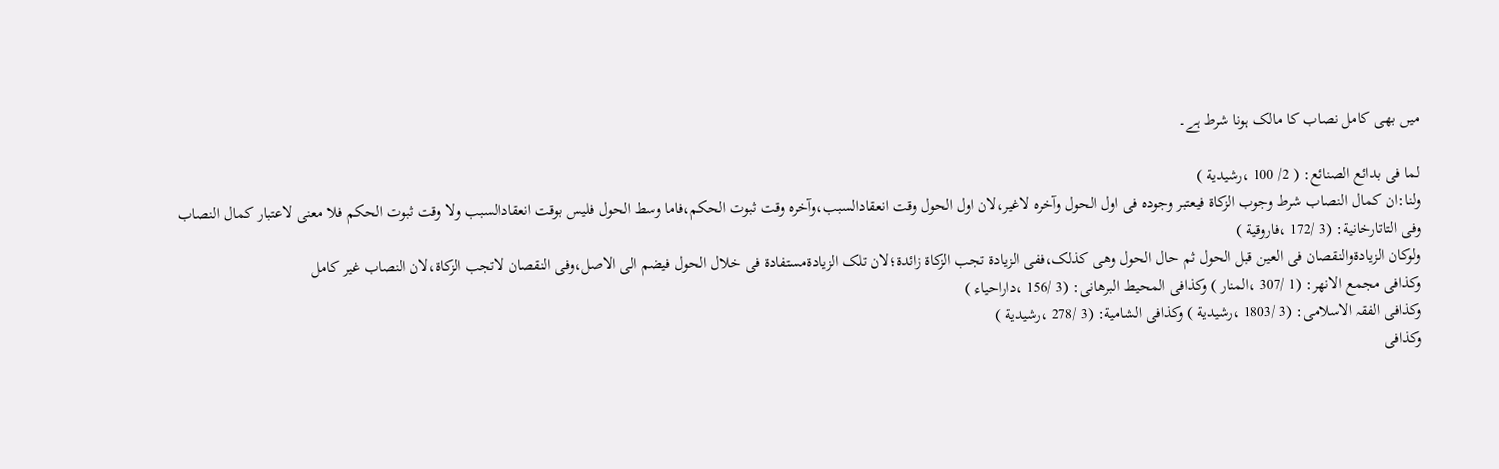میں بھی کامل نصاب کا مالک ہونا شرط ہے۔

لما فی بدائع الصنائع: ( 2/ 100 ،رشیدیة )
ولنا:ان کمال النصاب شرط وجوب الزکاۃ فیعتبر وجودہ فی اول الحول وآخرہ لاغیر،لان اول الحول وقت انعقادالسبب،وآخرہ وقت ثبوت الحکم،فاما وسط الحول فلیس بوقت انعقادالسبب ولا وقت ثبوت الحکم فلا معنی لاعتبار کمال النصاب
وفی التاتارخانیة: (3 /172 ،فاروقیة )
ولوکان الزیادۃوالنقصان فی العین قبل الحول ثم حال الحول وھی کذلک،ففی الزیادۃ تجب الزکاۃ زائدۃ؛لان تلک الزیادۃمستفادۃ فی خلال الحول فیضم الی الاصل،وفی النقصان لاتجب الزکاۃ،لان النصاب غیر کامل
وکذافی مجمع الانھر: (1 /307 ،المنار ) وکذافی المحیط البرھانی: (3 /156 ،داراحیاء )
وکذافی الفقہ الاسلامی: (3 /1803 ،رشیدیة ) وکذافی الشامیة: (3 /278 ،رشیدیة )
وکذافی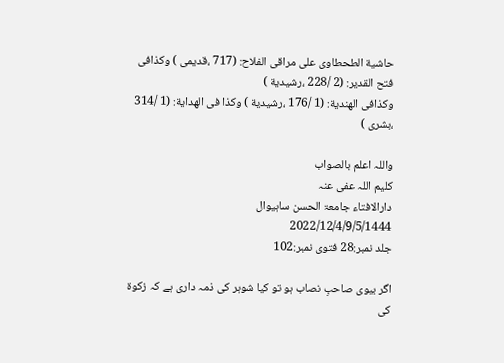حاشیة الطحطاوی علی مراقی الفلاح: (717 ،قدیمی ) وکذافی فتح القدیر: (2 /228 ،رشیدیة )
وکذافی الھندیة: (1 /176 ،رشیدیة ) وکذا فی الھدایة: (1 /314 ،بشری )

واللہ اعلم بالصواب
کلیم اللہ عفی عنہ
دارالافتاء جامعۃ الحسن ساہیوال
2022/12/4/9/5/1444
جلد نمبر:28 فتوی نمبر:102

اگر بیوی صاحبِ نصاب ہو تو کیا شوہر کی ذمہ داری ہے کہ زکوۃ کی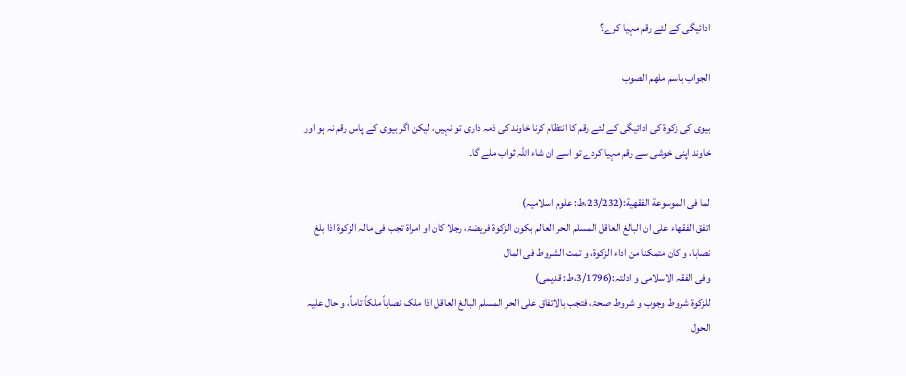ادائیگی کے لئے رقم مہیا کرے؟

الجواب باسم ملھم الصوب

بیوی کی زکوۃ کی ادائیگی کے لئے رقم کا انتظام کرنا خاوند کی ذمہ داری تو نہیں، لیکن اگر بیوی کے پاس رقم نہ ہو اور خاوند اپنی خوشی سے رقم مہیا کردے تو اسے ان شاء اللہ ثواب ملے گا۔

لما فی الموسوعة الفقھیة:(23/232،ط: علوم اسلامیہ)
اتفق الفقھاء علی ان البالغ العاقل المسلم الحر العالم بکون الزکوۃ فریضۃ، رجلا کان او امراۃ تجب فی مالہ الزکوۃ اذا بلغ نصابا، و کان متمکنا من اداء الزکوۃ، و تمت الشروط فی المال
وفی الفقہ الاسلامی و ادلتہ:(3/1796،ط: قدیمی)
للزکوۃ شروط وجوب و شروط صحۃ، فتجب بالاتفاق علی الحر المسلم البالغ العاقل اذا ملک نصاباً ملکاً تاماً، و حال علیہ الحول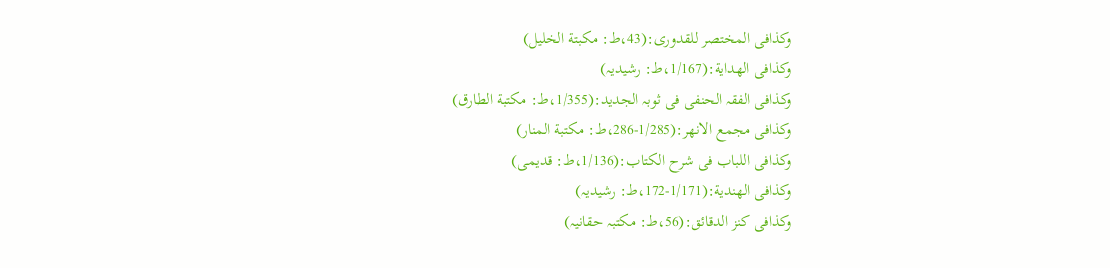وکذافی المختصر للقدوری:(43،ط: مکبتة الخلیل)
وکذافی الھدایة:(1/167،ط: رشیدیہ)
وکذافی الفقہ الحنفی فی ثوبہ الجدید:(1/355،ط: مکتبة الطارق)
وکذافی مجمع الانھر:(1/285-286،ط: مکتبة المنار)
وکذافی اللباب فی شرح الکتاب:(1/136،ط: قدیمی)
وکذافی الھندیة:(1/171-172،ط: رشیدیہ)
وکذافی کنز الدقائق:(56،ط: مکتبہ حقانیہ)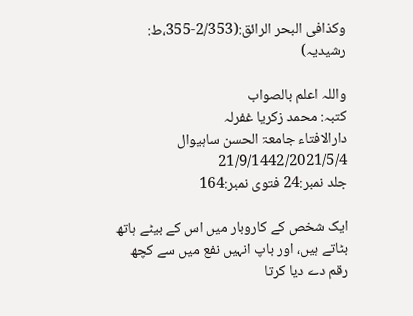وکذافی البحر الرائق:(2/353-355،ط: رشیدیہ)

واللہ اعلم بالصواب
کتبہ: محمد زکریا غفرلہ
دارالافتاء جامعۃ الحسن ساہیوال
21/9/1442/2021/5/4
جلد نمبر:24 فتوی نمبر:164

ایک شخص کے کاروبار میں اس کے بیٹے ہاتھ بٹاتے ہیں، اور باپ انہیں نفع میں سے کچھ رقم دے دیا کرتا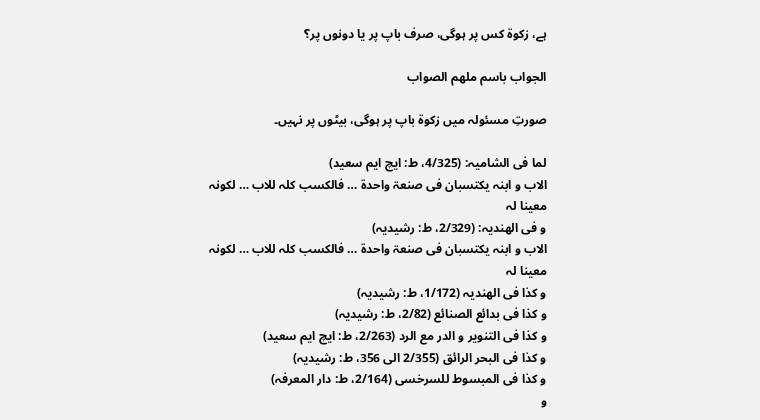ہے، زکوۃ کس پر ہوگی، صرف باپ پر یا دونوں پر؟

الجواب باسم ملھم الصواب

صورتِ مسئولہ میں زکوۃ باپ پر ہوگی، بیٹوں پر نہیں۔

لما فی الشامیہ: (4/325، ط: ایچ ایم سعید)
الاب و ابنہ یکتسبان فی صنعۃ واحدۃ … فالکسب کلہ للاب … لکونہ معینا لہ
و فی الھندیہ: (2/329، ط: رشیدیہ)
الاب و ابنہ یکتسبان فی صنعۃ واحدۃ … فالکسب کلہ للاب … لکونہ معینا لہ
و کذا فی الھندیہ (1/172، ط: رشیدیہ)
و کذا فی بدائع الصنائع (2/82، ط: رشیدیہ)
و کذا فی التنویر و الدر مع الرد (2/263، ط: ایچ ایم سعید)
و کذا فی البحر الرائق (2/355 الی 356، ط: رشیدیہ)
و کذا فی المبسوط للسرخسی (2/164، ط: دار المعرفہ)
و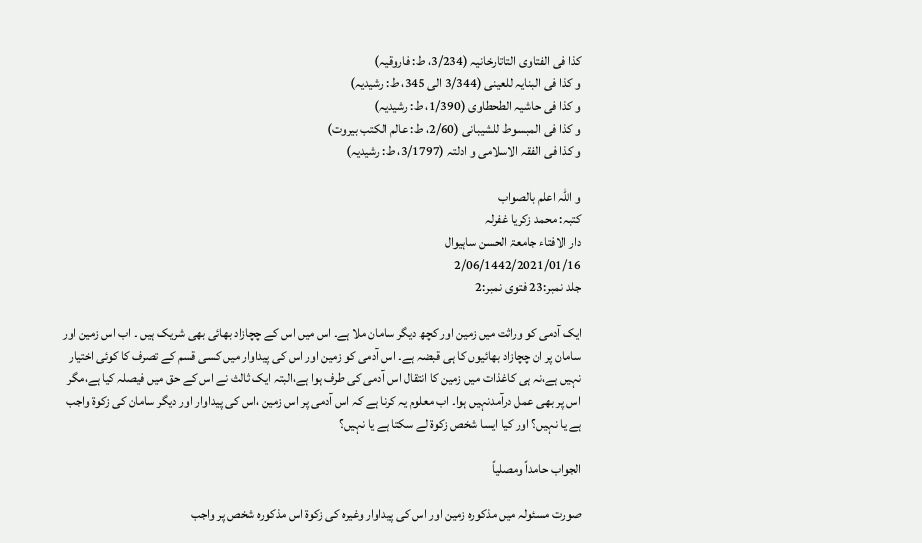کذا فی الفتاوی التاتارخانیہ (3/234، ط: فاروقیہ)
و کذا فی البنایہ للعینی (3/344 الی 345، ط: رشیدیہ)
و کذا فی حاشیہ الطحطاوی (1/390، ط: رشیدیہ)
و کذا فی المبسوط للشیبانی (2/60، ط: عالم الکتب بیروت)
و کذا فی الفقہ الاسلامی و ادلتہ (3/1797، ط: رشیدیہ)

و اللہ اعلم بالصواب
کتبہ: محمد زکریا غفرلہ
دار الافتاء جامعۃ الحسن ساہیوال
2/06/1442/2021/01/16
جلد نمبر:23 فتوی نمبر:2

ایک آدمی کو وراثت میں زمین اور کچھ دیگر سامان ملا ہے۔ اس میں اس کے چچازاد بھائی بھی شریک ہیں ۔ اب اس زمین اور سامان پر ان چچازاد بھائیوں کا ہی قبضہ ہے۔ اس آدمی کو زمین اور اس کی پیداوار میں کسی قسم کے تصرف کا کوئی اختیار نہیں ہے،نہ ہی کاغذات میں زمین کا انتقال اس آدمی کی طرف ہوا ہے،البتہ ایک ثالث نے اس کے حق میں فیصلہ کیا ہے،مگر اس پر بھی عمل درآمدنہیں ہوا۔ اب معلوم یہ کرنا ہے کہ اس آدمی پر اس زمین ،اس کی پیداوار اور دیگر سامان کی زکوۃ واجب ہے یا نہیں؟ اور کیا ایسا شخص زکوۃ لے سکتا ہے یا نہیں؟

الجواب حامداً ومصلیاً

صورت مسئولہ میں مذکورہ زمین اور اس کی پیداوار وغیرہ کی زکوۃ اس مذکورہ شخص پر واجب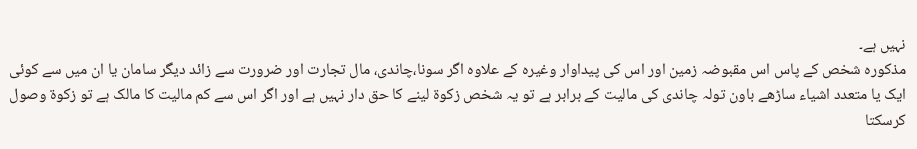نہیں ہے۔
مذکورہ شخص کے پاس اس مقبوضہ زمین اور اس کی پیداوار وغیرہ کے علاوہ اگر سونا،چاندی، مال تجارت اور ضرورت سے زائد دیگر سامان یا ان میں سے کوئی ایک یا متعدد اشیاء ساڑھے باون تولہ چاندی کی مالیت کے برابر ہے تو یہ شخص زکوۃ لینے کا حق دار نہیں ہے اور اگر اس سے کم مالیت کا مالک ہے تو زکوۃ وصول کرسکتا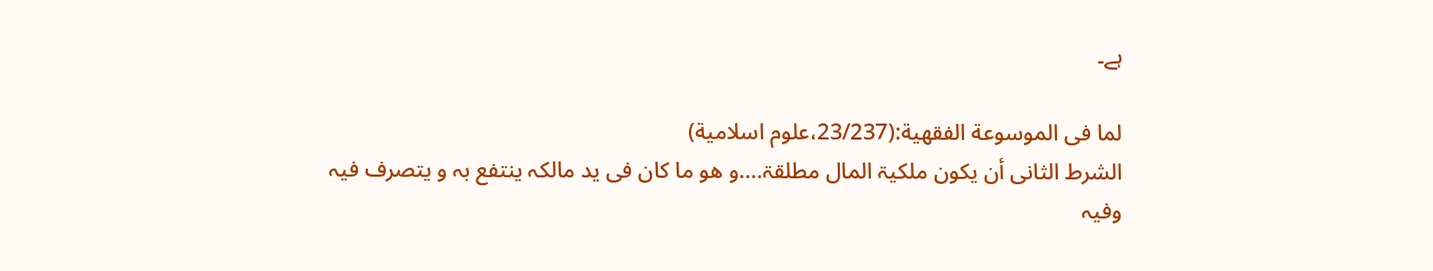ہے۔

لما فی الموسوعة الفقھیة:(23/237،علوم اسلامیة)
الشرط الثانی أن یکون ملکیۃ المال مطلقۃ….و ھو ما کان فی ید مالکہ ینتفع بہ و یتصرف فیہ
وفیہ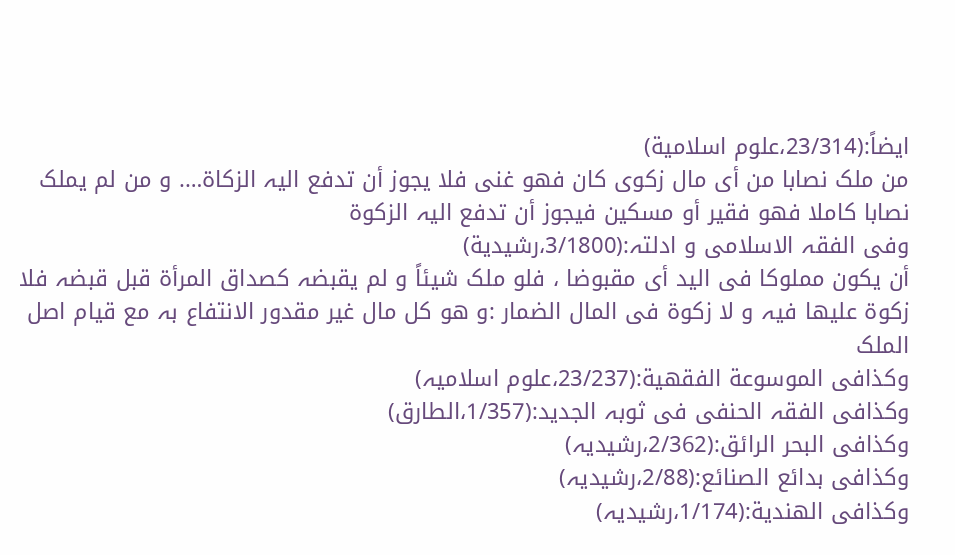ایضاً:(23/314،علوم اسلامیة)
من ملک نصابا من أی مال زکوی کان فھو غنی فلا یجوز أن تدفع الیہ الزکاۃ…. و من لم یملک نصابا کاملا فھو فقیر أو مسکین فیجوز أن تدفع الیہ الزکوۃ
وفی الفقہ الاسلامی و ادلتہ:(3/1800،رشیدیة)
أن یکون مملوکا فی الید أی مقبوضا ، فلو ملک شیئاً و لم یقبضہ کصداق المرأۃ قبل قبضہ فلا زکوۃ علیھا فیہ و لا زکوۃ فی المال الضمار :و ھو کل مال غیر مقدور الانتفاع بہ مع قیام اصل الملک
وکذافی الموسوعة الفقھیة:(23/237،علوم اسلامیہ)
وکذافی الفقہ الحنفی فی ثوبہ الجدید:(1/357،الطارق)
وکذافی البحر الرائق:(2/362،رشیدیہ)
وکذافی بدائع الصنائع:(2/88،رشیدیہ)
وکذافی الھندیة:(1/174،رشیدیہ)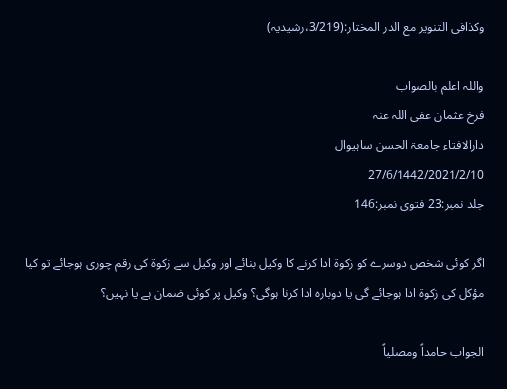وکذافی التنویر مع الدر المختار:(3/219،رشیدیہ)

واللہ اعلم بالصواب
فرخ عثمان عفی اللہ عنہ
دارالافتاء جامعۃ الحسن ساہیوال
27/6/1442/2021/2/10
جلد نمبر:23 فتوی نمبر:146

اگر کوئی شخص دوسرے کو زکوۃ ادا کرنے کا وکیل بنائے اور وکیل سے زکوۃ کی رقم چوری ہوجائے تو کیا مؤکل کی زکوۃ ادا ہوجائے گی یا دوبارہ ادا کرنا ہوگی؟ وکیل پر کوئی ضمان ہے یا نہیں؟

الجواب حامداً ومصلیاً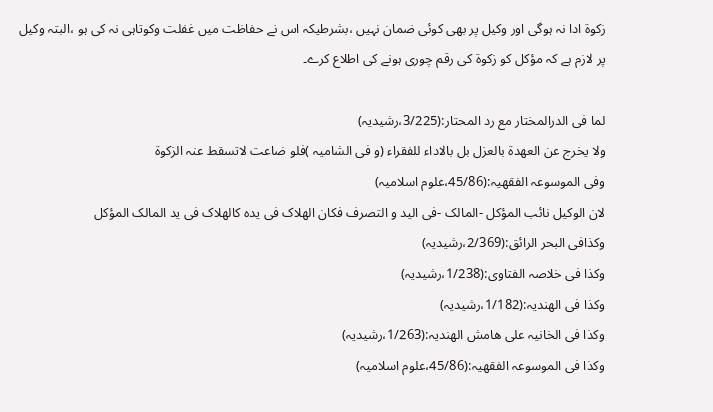زکوۃ ادا نہ ہوگی اور وکیل پر بھی کوئی ضمان نہیں ،بشرطیکہ اس نے حفاظت میں غفلت وکوتاہی نہ کی ہو ،البتہ وکیل پر لازم ہے کہ مؤکل کو زکوۃ کی رقم چوری ہونے کی اطلاع کرے۔

لما فی الدرالمختار مع رد المحتار:(3/225،رشیدیہ)
ولا یخرج عن العھدۃ بالعزل بل بالاداء للفقراء (و فی الشامیہ )فلو ضاعت لاتسقط عنہ الزکوۃ
وفی الموسوعہ الفقھیہ:(45/86،علوم اسلامیہ)
لان الوکیل نائب المؤکل -المالک -فی الید و التصرف فکان الھلاک فی یدہ کالھلاک فی ید المالک المؤکل
وکذافی البحر الرائق:(2/369،رشیدیہ)
وکذا فی خلاصہ الفتاوی:(1/238،رشیدیہ)
وکذا فی الھندیہ:(1/182،رشیدیہ)
وکذا فی الخانیہ علی ھامش الھندیہ:(1/263،رشیدیہ)
وکذا فی الموسوعہ الفقھیہ:(45/86،علوم اسلامیہ)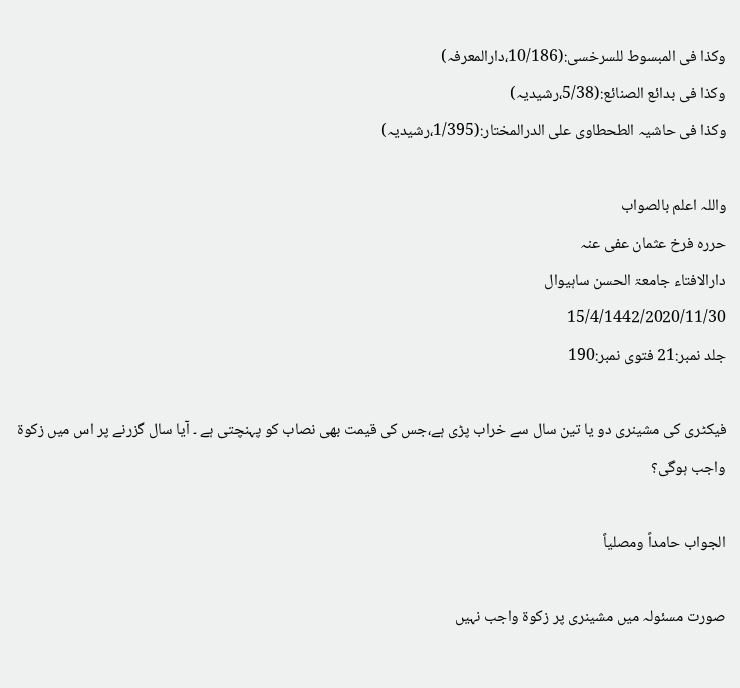وکذا فی المبسوط للسرخسی:(10/186،دارالمعرفہ)
وکذا فی بدائع الصنائع:(5/38،رشیدیہ)
وکذا فی حاشیہ الطحطاوی علی الدرالمختار:(1/395،رشیدیہ)

واللہ اعلم بالصواب
حررہ فرخ عثمان عفی عنہ
دارالافتاء جامعۃ الحسن ساہیوال
15/4/1442/2020/11/30
جلد نمبر:21 فتوی نمبر:190

فیکٹری کی مشینری دو یا تین سال سے خراب پڑی ہے،جس کی قیمت بھی نصاب کو پہنچتی ہے ۔ آیا سال گزرنے پر اس میں زکوۃ واجب ہوگی؟

الجواب حامداً ومصلیاً

صورت مسئولہ میں مشینری پر زکوۃ واجب نہیں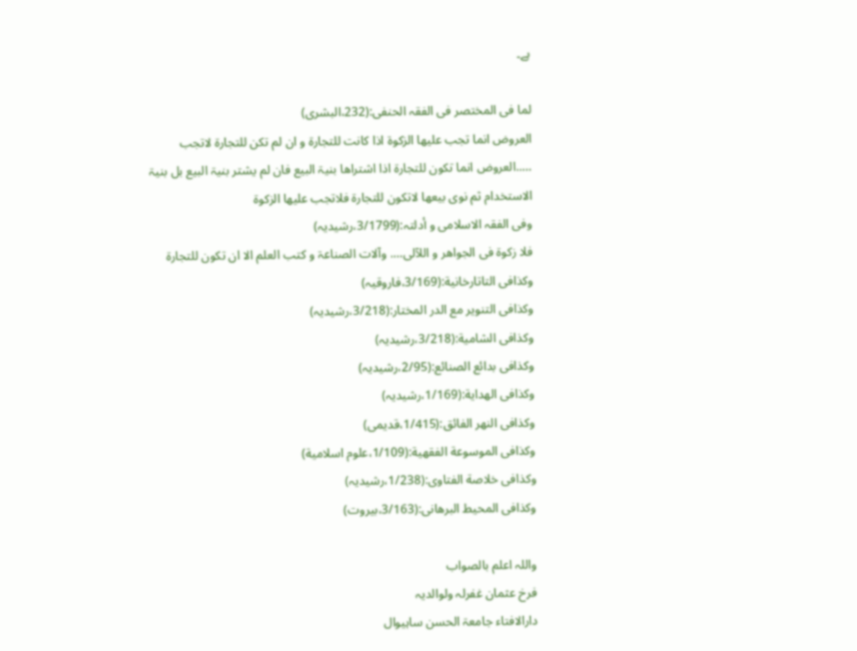ہے۔

لما فی المختصر فی الفقہ الحنفی:(232،البشری)
العروض انما تجب علیھا الزکوۃ اذا کانت للتجارۃ و ان لم تکن للتجارۃ لاتجب …..العروض انما تکون للتجارۃ اذا اشتراھا بنیۃ البیع فان لم یشتر بنیۃ البیع بل بنیۃ الاستخدام ثم نوی بیعھا لاتکون للتجارۃ فلاتجب علیھا الزکوۃ
وفی الفقہ الاسلامی و أدلتہ:(3/1799،رشیدیہ)
فلا زکوۃ فی الجواھر و اللآلی…. وآلات الصناعۃ و کتب العلم الا ان تکون للتجارۃ
وکذافی التاتارخانیة:(3/169،فاروقیہ)
وکذافی التنویر مع الدر المختار:(3/218،رشیدیہ)
وکذافی الشامیة:(3/218،رشیدیہ)
وکذافی بدائع الصنائع:(2/95،رشیدیہ)
وکذافی الھدایة:(1/169،رشیدیہ)
وکذافی النھر الفائق:(1/415،قدیمی)
وکذافی الموسوعة الفقھیة:(1/109،علوم اسلامیة)
وکذافی خلاصة الفتاوی:(1/238،رشیدیہ)
وکذافی المحیط البرھانی:(3/163،بیروت)

واللہ اعلم بالصواب
فرخ عثمان غفرلہ ولوالدیہ
دارالافتاء جامعۃ الحسن ساہیوال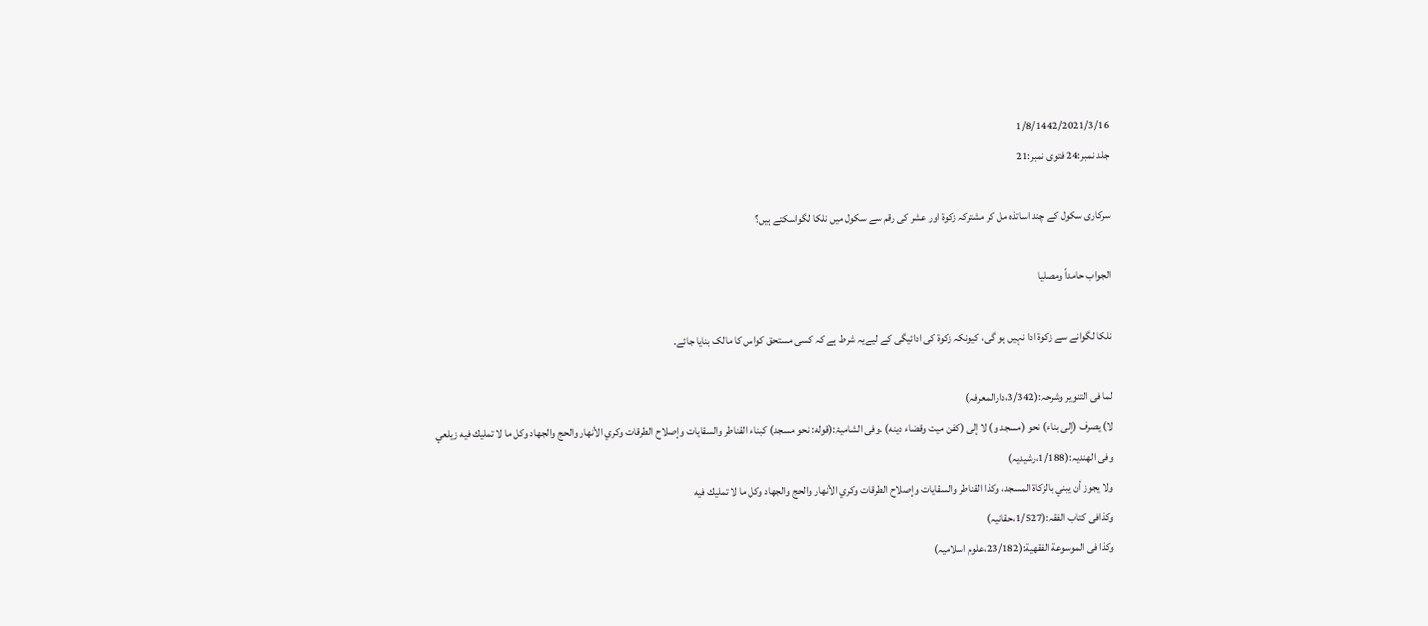1/8/1442/2021/3/16
جلد نمبر:24 فتوی نمبر:21

سرکاری سکول کے چند اساتذہ مل کر مشترکہ زکوۃ اور عشر کی رقم سے سکول میں نلکا لگواسکتے ہیں؟

الجواب حامداً ومصلیا

نلکا لگوانے سے زکوۃ ادا نہیں ہو گی، کیونکہ زکوۃ کی ادائیگی کے لیےیہ شرط ہے کہ کسی مستحق کواس کا مالک بنایا جائے۔

لما فی التنویر وشرحہ:(3/342،دارالمعرفہ)
لا) يصرف (إلى بناء) نحو (مسجد و) لا إلى (كفن ميت وقضاء دينه) .وفی الشامیۃ:(قوله: نحو مسجد) كبناء القناطر والسقايات وإصلاح الطرقات وكري الأنهار والحج والجهاد وكل ما لا تمليك فيه زيلعي
وفی الھندیہ:(1/188،رشیدیہ)
ولا يجوز أن يبني بالزكاة المسجد، وكذا القناطر والسقايات وإصلاح الطرقات وكري الأنهار والحج والجهاد وكل ما لا تمليك فيه
وکذافی کتاب الفقہ:(1/527،حقانیہ)
وکذا فی الموسوعة الفقھیة:(23/182،علوم اسلامیہ)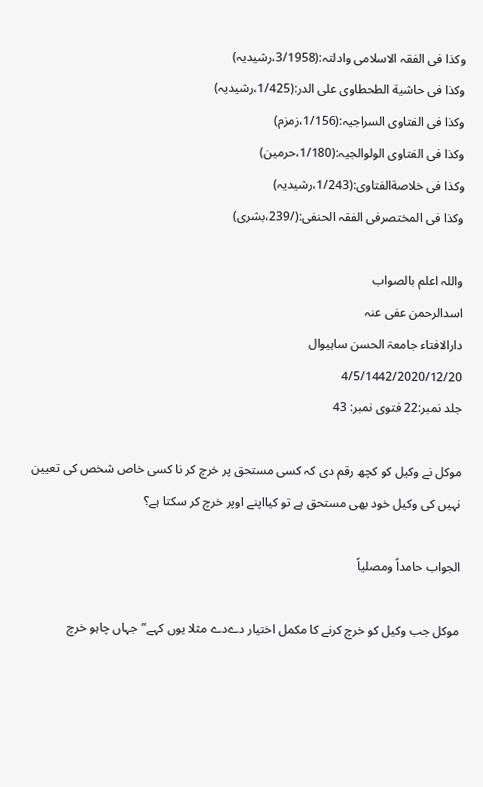وکذا فی الفقہ الاسلامی وادلتہ:(3/1958،رشیدیہ)
وکذا فی حاشیة الطحطاوی علی الدر:(1/425،رشیدیہ)
وکذا فی الفتاوی السراجیہ:(1/156،زمزم)
وکذا فی الفتاوی الولوالجیہ:(1/180،حرمین)
وکذا فی خلاصةالفتاوی:(1/243،رشیدیہ)
وکذا فی المختصرفی الفقہ الحنفی:(/239،بشری)

واللہ اعلم بالصواب
اسدالرحمن عفی عنہ
دارالافتاء جامعۃ الحسن ساہیوال
4/5/1442/2020/12/20
جلد نمبر:22 فتوی نمبر: 43

موکل نے وکیل کو کچھ رقم دی کہ کسی مستحق پر خرچ کر نا کسی خاص شخص کی تعیین نہیں کی وکیل خود بھی مستحق ہے تو کیااپنے اوپر خرچ کر سکتا ہے؟

الجواب حامداً ومصلیاً

موکل جب وکیل کو خرچ کرنے کا مکمل اختیار دےدے مثلا یوں کہے”جہاں چاہو خرچ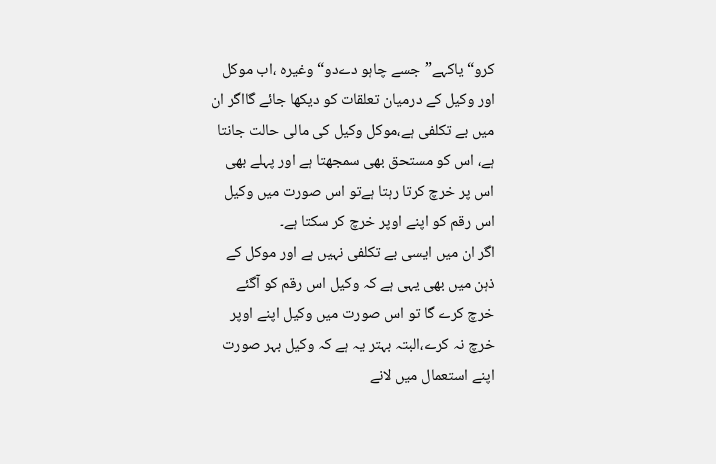کرو“یاکہے”جسے چاہو دےدو“ وغیرہ ،اب موکل اور وکیل کے درمیان تعلقات کو دیکھا جائے گااگر ان میں بے تکلفی ہے،موکل وکیل کی مالی حالت جانتا ہے، اس کو مستحق بھی سمجھتا ہے اور پہلے بھی اس پر خرچ کرتا رہتا ہےتو اس صورت میں وکیل اس رقم کو اپنے اوپر خرچ کر سکتا ہے۔
اگر ان میں ایسی بے تکلفی نہیں ہے اور موکل کے ذہن میں بھی یہی ہے کہ وکیل اس رقم کو آگئے خرچ کرے گا تو اس صورت میں وکیل اپنے اوپر خرچ نہ کرے،البتہ بہتر یہ ہے کہ وکیل بہر صورت اپنے استعمال میں لانے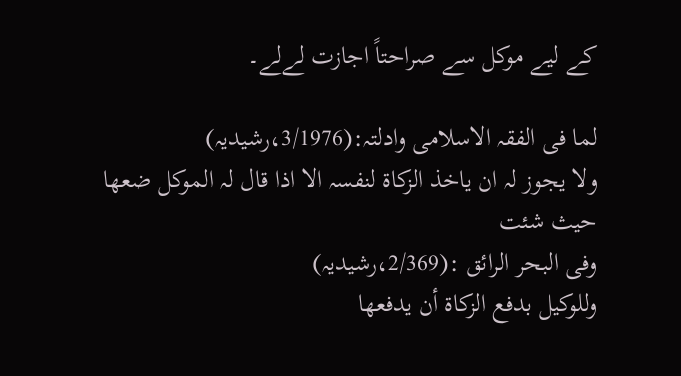کے لیے موکل سے صراحتاً اجازت لےلے۔

لما فی الفقہ الاسلامی وادلتہ:(3/1976،رشیدیہ)
ولا یجوز لہ ان یاخذ الزکاۃ لنفسہ الا اذا قال لہ الموکل ضعھا حیث شئت
وفی البحر الرائق :(2/369،رشیدیہ)
وللوكيل بدفع الزكاة أن يدفعها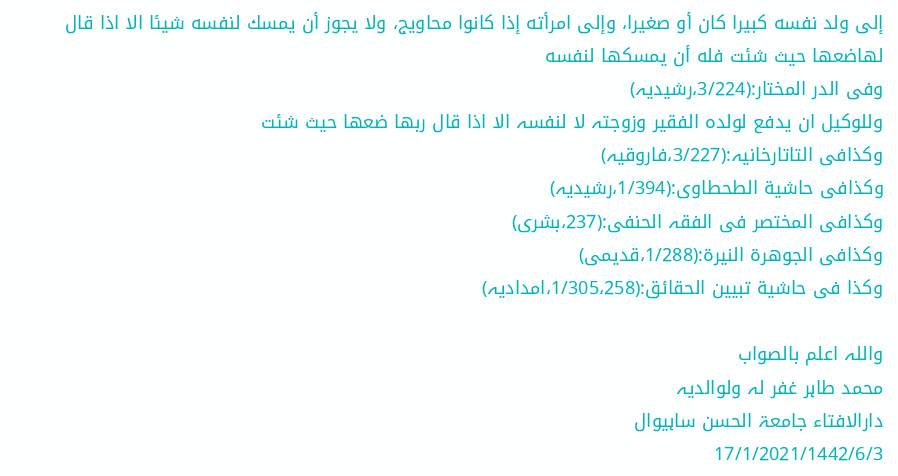إلى ولد نفسه كبيرا كان أو صغيرا، وإلى امرأته إذا كانوا محاويج، ولا يجوز أن يمسك لنفسه شيئا الا اذا قال لھاضعها حيث شئت فله أن يمسكها لنفسه
وفی الدر المختار:(3/224،رشیدیہ)
وللوکیل ان یدفع لولدہ الفقیر وزوجتہ لا لنفسہ الا اذا قال ربھا ضعھا حیث شئت
وکذافی التاتارخانیہ:(3/227،فاروقیہ)
وکذافی حاشیة الطحطاوی:(1/394،رشیدیہ)
وکذافی المختصر فی الفقہ الحنفی:(237،بشری)
وکذافی الجوھرة النیرة:(1/288،قدیمی)
وکذا فی حاشیة تبیین الحقائق:(1/305،258،امدادیہ)

واللہ اعلم بالصواب
محمد طاہر غفر لہ ولوالدیہ
دارالافتاء جامعۃ الحسن ساہیوال
17/1/2021/1442/6/3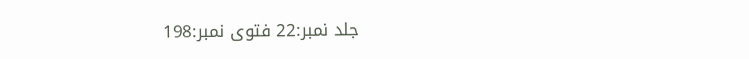جلد نمبر:22 فتوی نمبر:198